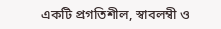একটি প্রগতিশীল, স্বাবলম্বী ও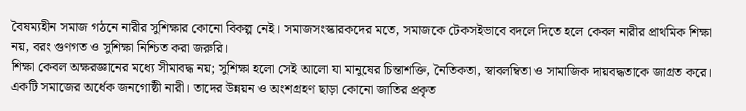বৈষম্যহীন সমাজ গঠনে নারীর সুশিক্ষার কোনো বিকল্প নেই। সমাজসংস্কারকদের মতে, সমাজকে টেকসইভাবে বদলে দিতে হলে কেবল নারীর প্রাথমিক শিক্ষা নয়, বরং গুণগত ও সুশিক্ষা নিশ্চিত করা জরুরি।
শিক্ষা কেবল অক্ষরজ্ঞানের মধ্যে সীমাবদ্ধ নয়; সুশিক্ষা হলো সেই আলো যা মানুষের চিন্তাশক্তি, নৈতিকতা, স্বাবলম্বিতা ও সামাজিক দায়বদ্ধতাকে জাগ্রত করে। একটি সমাজের অর্ধেক জনগোষ্ঠী নারী। তাদের উন্নয়ন ও অংশগ্রহণ ছাড়া কোনো জাতির প্রকৃত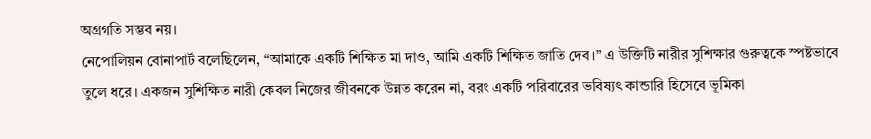অগ্রগতি সম্ভব নয়।
নেপোলিয়ন বোনাপার্ট বলেছিলেন, “আমাকে একটি শিক্ষিত মা দাও, আমি একটি শিক্ষিত জাতি দেব।” এ উক্তিটি নারীর সুশিক্ষার গুরুত্বকে স্পষ্টভাবে তুলে ধরে। একজন সুশিক্ষিত নারী কেবল নিজের জীবনকে উন্নত করেন না, বরং একটি পরিবারের ভবিষ্যৎ কান্ডারি হিসেবে ভূমিকা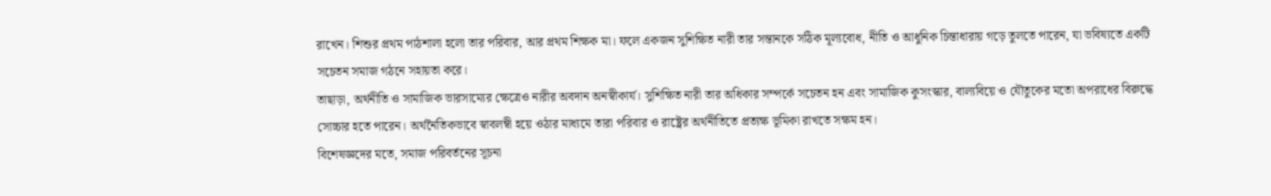রাখেন। শিশুর প্রথম পাঠশালা হলো তার পরিবার, আর প্রথম শিক্ষক মা। ফলে একজন সুশিক্ষিত নারী তার সন্তানকে সঠিক মূল্যবোধ, নীতি ও আধুনিক চিন্তাধারায় গড়ে তুলতে পারেন, যা ভবিষ্যতে একটি সচেতন সমাজ গঠনে সহায়তা করে।
তাছাড়া, অর্থনীতি ও সামাজিক ভারসাম্যের ক্ষেত্রেও নারীর অবদান অনস্বীকার্য। সুশিক্ষিত নারী তার অধিকার সম্পর্কে সচেতন হন এবং সামাজিক কুসংস্কার, বাল্যবিয়ে ও যৌতুকের মতো অপরাধের বিরুদ্ধে সোচ্চার হতে পারেন। অর্থনৈতিকভাবে স্বাবলম্বী হয়ে ওঠার মাধ্যমে তারা পরিবার ও রাষ্ট্রের অর্থনীতিতে প্রত্যক্ষ ভূমিকা রাখতে সক্ষম হন।
বিশেষজ্ঞদের মতে, সমাজ পরিবর্তনের সূচনা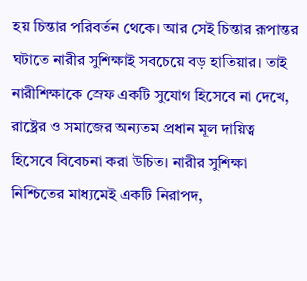হয় চিন্তার পরিবর্তন থেকে। আর সেই চিন্তার রূপান্তর ঘটাতে নারীর সুশিক্ষাই সবচেয়ে বড় হাতিয়ার। তাই নারীশিক্ষাকে স্রেফ একটি সুযোগ হিসেবে না দেখে, রাষ্ট্রের ও সমাজের অন্যতম প্রধান মূল দায়িত্ব হিসেবে বিবেচনা করা উচিত। নারীর সুশিক্ষা নিশ্চিতের মাধ্যমেই একটি নিরাপদ,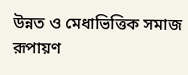উন্নত ও মেধাভিত্তিক সমাজ রূপায়ণ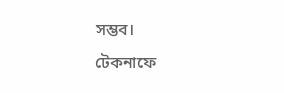সম্ভব।
টেকনাফে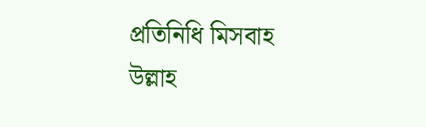প্রতিনিধি মিসবাহ উল্লাহ